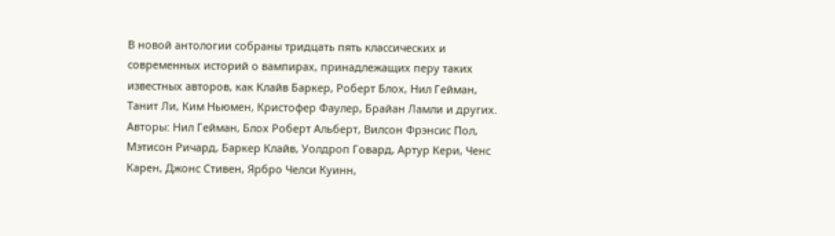В новой антологии собраны тридцать пять классических и современных историй о вампирах, принадлежащих перу таких известных авторов, как Клайв Баркер, Роберт Блох, Нил Гейман, Танит Ли, Ким Ньюмен, Кристофер Фаулер, Брайан Ламли и других.
Авторы: Нил Гейман, Блох Роберт Альберт, Вилсон Фрэнсис Пол, Мэтисон Ричард, Баркер Клайв, Уолдроп Говард, Артур Кери, Ченс Карен, Джонс Стивен, Ярбро Челси Куинн,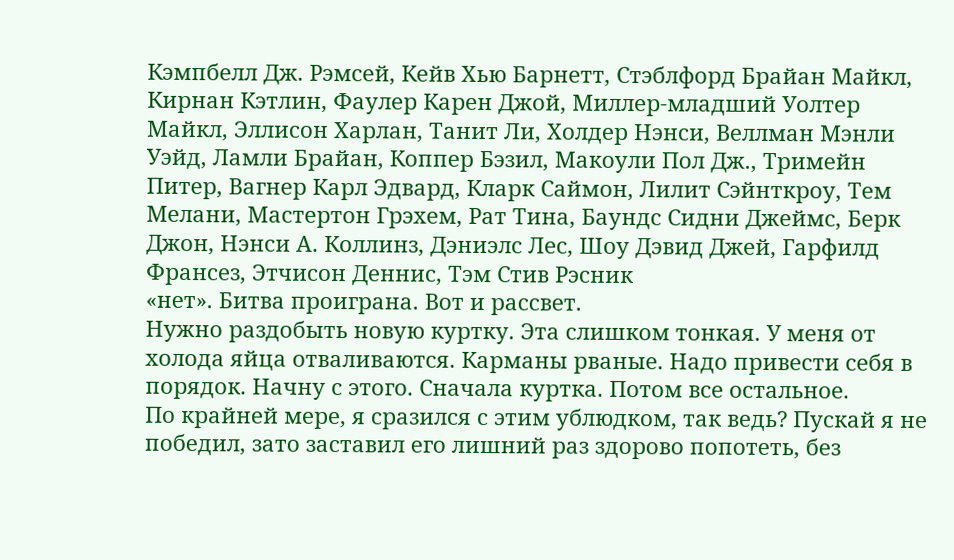Кэмпбелл Дж. Рэмсей, Кейв Хью Барнетт, Стэблфорд Брайан Майкл, Кирнан Кэтлин, Фаулер Карен Джой, Миллер-младший Уолтер Майкл, Эллисон Харлан, Танит Ли, Холдер Нэнси, Веллман Мэнли Уэйд, Ламли Брайан, Коппер Бэзил, Макоули Пол Дж., Тримейн Питер, Вагнер Карл Эдвард, Кларк Саймон, Лилит Сэйнткроу, Тем Мелани, Мастертон Грэхем, Рат Тина, Баундс Сидни Джеймс, Берк Джон, Нэнси А. Коллинз, Дэниэлс Лес, Шоу Дэвид Джей, Гарфилд Франсез, Этчисон Деннис, Тэм Стив Рэсник
«нет». Битва проиграна. Вот и рассвет.
Нужно раздобыть новую куртку. Эта слишком тонкая. У меня от холода яйца отваливаются. Карманы рваные. Надо привести себя в порядок. Начну с этого. Сначала куртка. Потом все остальное.
По крайней мере, я сразился с этим ублюдком, так ведь? Пускай я не победил, зато заставил его лишний раз здорово попотеть, без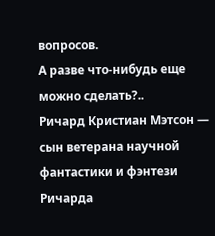вопросов.
А разве что-нибудь еще можно сделать?..
Ричард Кристиан Мэтсон — сын ветерана научной фантастики и фэнтези Ричарда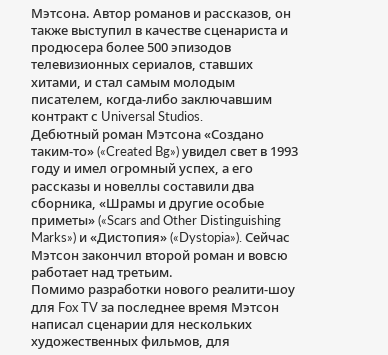Мэтсона. Автор романов и рассказов, он также выступил в качестве сценариста и продюсера более 500 эпизодов телевизионных сериалов, ставших хитами, и стал самым молодым писателем, когда-либо заключавшим контракт с Universal Studios.
Дебютный роман Мэтсона «Создано таким-то» («Created Bg») увидел свет в 1993 году и имел огромный успех, а его рассказы и новеллы составили два сборника, «Шрамы и другие особые приметы» («Scars and Other Distinguishing Marks») и «Дистопия» («Dystopia»). Сейчас Мэтсон закончил второй роман и вовсю работает над третьим.
Помимо разработки нового реалити-шоу для Fox TV за последнее время Мэтсон написал сценарии для нескольких художественных фильмов, для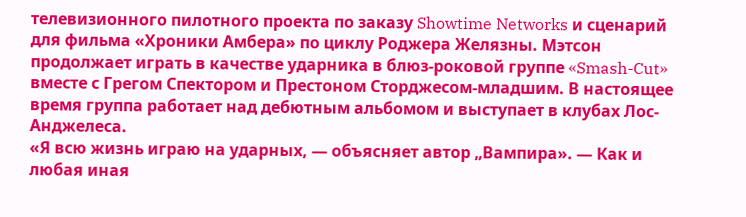телевизионного пилотного проекта по заказу Showtime Networks и сценарий для фильма «Хроники Амбера» по циклу Роджера Желязны. Мэтсон продолжает играть в качестве ударника в блюз-роковой группе «Smash-Cut» вместе с Грегом Спектором и Престоном Сторджесом-младшим. В настоящее время группа работает над дебютным альбомом и выступает в клубах Лос-Анджелеса.
«Я всю жизнь играю на ударных, — объясняет автор „Вампира». — Как и любая иная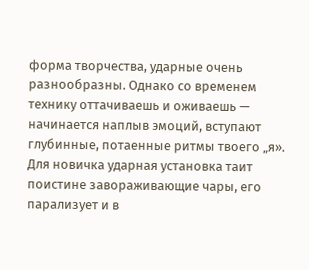форма творчества, ударные очень разнообразны. Однако со временем технику оттачиваешь и оживаешь — начинается наплыв эмоций, вступают глубинные, потаенные ритмы твоего „я». Для новичка ударная установка таит поистине завораживающие чары, его парализует и в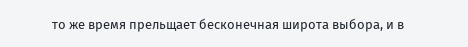то же время прельщает бесконечная широта выбора, и в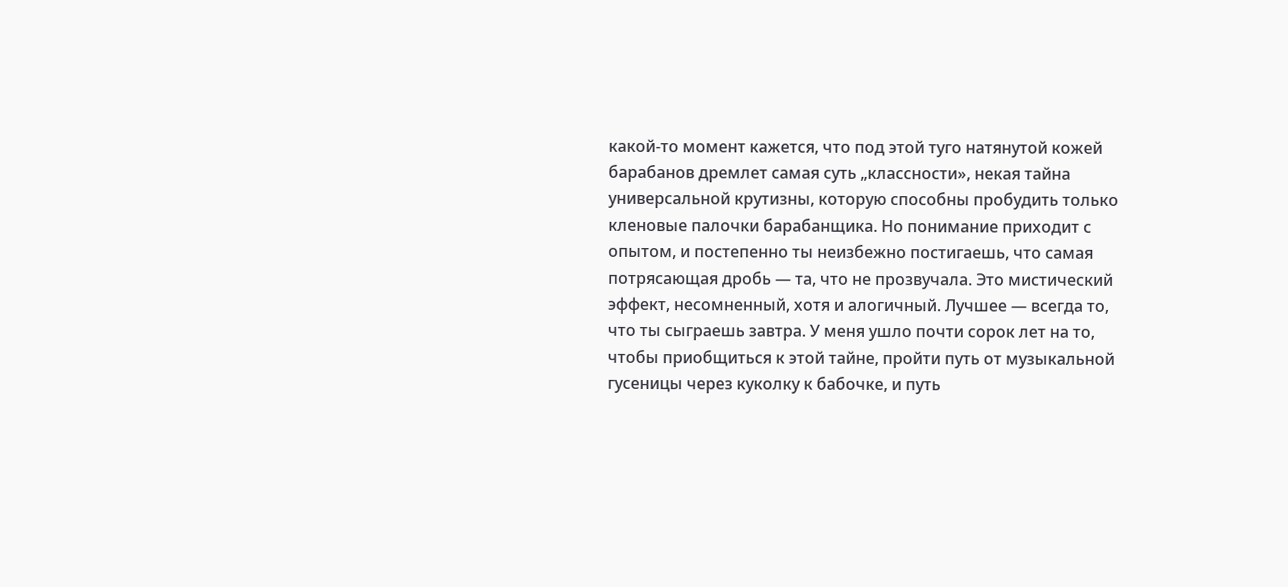какой-то момент кажется, что под этой туго натянутой кожей барабанов дремлет самая суть „классности», некая тайна универсальной крутизны, которую способны пробудить только кленовые палочки барабанщика. Но понимание приходит с опытом, и постепенно ты неизбежно постигаешь, что самая потрясающая дробь — та, что не прозвучала. Это мистический эффект, несомненный, хотя и алогичный. Лучшее — всегда то, что ты сыграешь завтра. У меня ушло почти сорок лет на то, чтобы приобщиться к этой тайне, пройти путь от музыкальной гусеницы через куколку к бабочке, и путь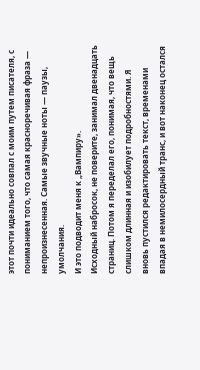этот почти идеально совпал с моим путем писателя, с пониманием того, что самая красноречивая фраза — непроизнесенная. Самые звучные ноты — паузы, умолчания.
И это подводит меня к „Вампиру».
Исходный набросок, не поверите, занимал двенадцать страниц. Потом я переделал его, понимая, что вещь слишком длинная и изобилует подробностями. Я вновь пустился редактировать текст, временами впадая в немилосердный транс, и вот наконец остался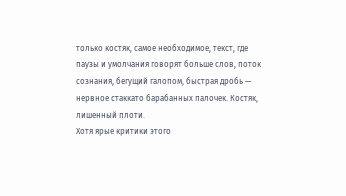только костяк, самое необходимое, текст, где паузы и умолчания говорят больше слов, поток сознания, бегущий галопом, быстрая дробь — нервное стаккато барабанных палочек. Костяк, лишенный плоти.
Хотя ярые критики этого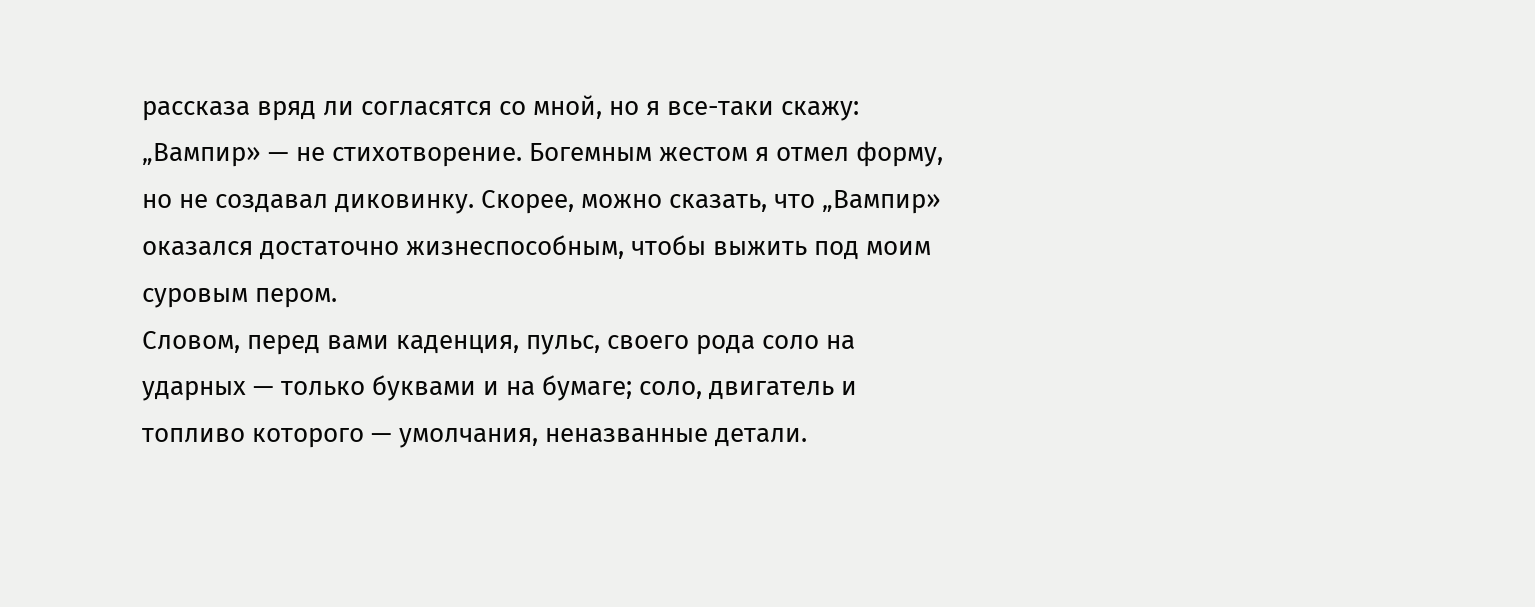рассказа вряд ли согласятся со мной, но я все-таки скажу: „Вампир» — не стихотворение. Богемным жестом я отмел форму, но не создавал диковинку. Скорее, можно сказать, что „Вампир» оказался достаточно жизнеспособным, чтобы выжить под моим суровым пером.
Словом, перед вами каденция, пульс, своего рода соло на ударных — только буквами и на бумаге; соло, двигатель и топливо которого — умолчания, неназванные детали.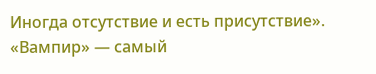Иногда отсутствие и есть присутствие».
«Вампир» — самый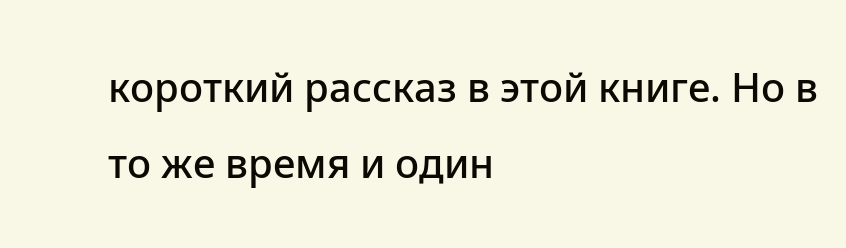короткий рассказ в этой книге. Но в то же время и один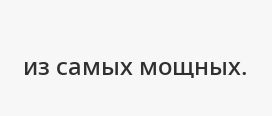из самых мощных.